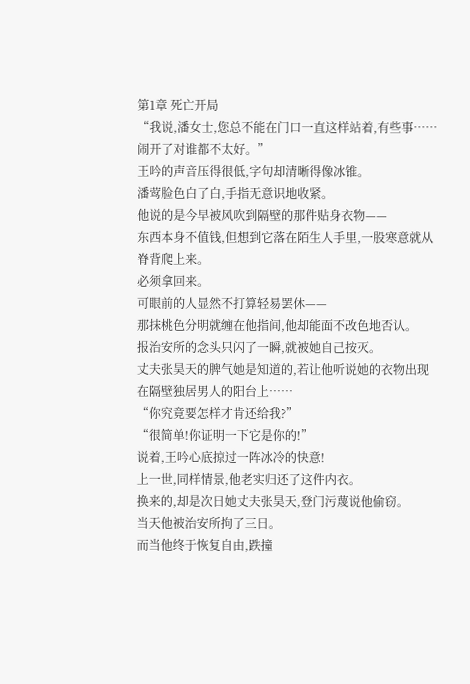第1章 死亡开局
“我说,潘女士,您总不能在门口一直这样站着,有些事……闹开了对谁都不太好。”
王吟的声音压得很低,字句却清晰得像冰锥。
潘莺脸色白了白,手指无意识地收紧。
他说的是今早被风吹到隔壁的那件贴身衣物——
东西本身不值钱,但想到它落在陌生人手里,一股寒意就从脊背爬上来。
必须拿回来。
可眼前的人显然不打算轻易罢休——
那抹桃色分明就缠在他指间,他却能面不改色地否认。
报治安所的念头只闪了一瞬,就被她自己按灭。
丈夫张昊天的脾气她是知道的,若让他听说她的衣物出现在隔壁独居男人的阳台上……
“你究竟要怎样才肯还给我?”
“很简单!你证明一下它是你的!”
说着,王吟心底掠过一阵冰冷的快意!
上一世,同样情景,他老实归还了这件内衣。
换来的,却是次日她丈夫张昊天,登门污蔑说他偷窃。
当天他被治安所拘了三日。
而当他终于恢复自由,跌撞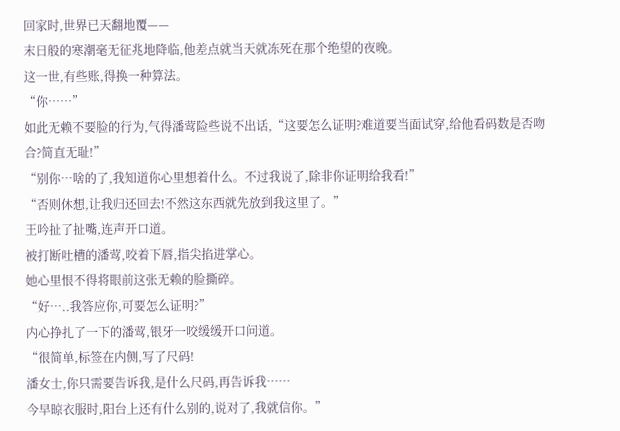回家时,世界已天翻地覆——
末日般的寒潮毫无征兆地降临,他差点就当天就冻死在那个绝望的夜晚。
这一世,有些账,得换一种算法。
“你……”
如此无赖不要脸的行为,气得潘莺险些说不出话,“这要怎么证明?难道要当面试穿,给他看码数是否吻合?简直无耻!”
“别你…啥的了,我知道你心里想着什么。不过我说了,除非你证明给我看!”
“否则休想,让我归还回去!不然这东西就先放到我这里了。”
王吟扯了扯嘴,连声开口道。
被打断吐槽的潘莺,咬着下唇,指尖掐进掌心。
她心里恨不得将眼前这张无赖的脸撕碎。
“好…..我答应你,可要怎么证明?”
内心挣扎了一下的潘莺,银牙一咬缓缓开口问道。
“很简单,标签在内侧,写了尺码!
潘女士,你只需要告诉我,是什么尺码,再告诉我……
今早晾衣服时,阳台上还有什么别的,说对了,我就信你。”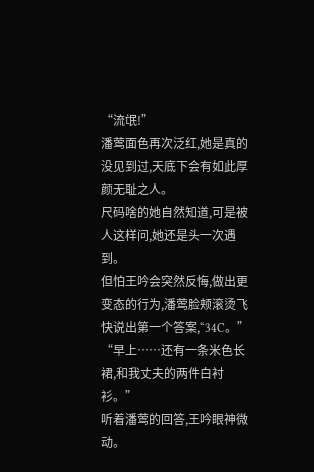“流氓!”
潘莺面色再次泛红,她是真的没见到过,天底下会有如此厚颜无耻之人。
尺码啥的她自然知道,可是被人这样问,她还是头一次遇到。
但怕王吟会突然反悔,做出更变态的行为,潘莺脸颊滚烫飞快说出第一个答案,“34C。”
“早上……还有一条米色长裙,和我丈夫的两件白衬衫。”
听着潘莺的回答,王吟眼神微动。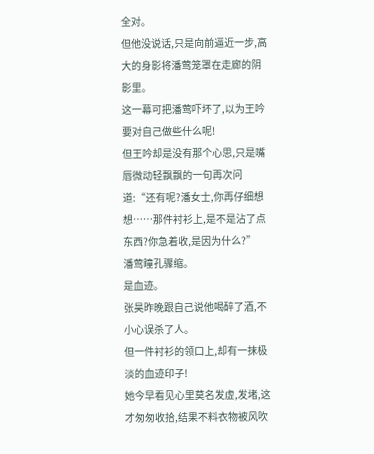全对。
但他没说话,只是向前逼近一步,高大的身影将潘莺笼罩在走廊的阴影里。
这一幕可把潘莺吓坏了,以为王吟要对自己做些什么呢!
但王吟却是没有那个心思,只是嘴唇微动轻飘飘的一句再次问道:“还有呢?潘女士,你再仔细想想……那件衬衫上,是不是沾了点东西?你急着收,是因为什么?”
潘莺瞳孔骤缩。
是血迹。
张昊昨晚跟自己说他喝醉了酒,不小心误杀了人。
但一件衬衫的领口上,却有一抹极淡的血迹印子!
她今早看见心里莫名发虚,发堵,这才匆匆收拾,结果不料衣物被风吹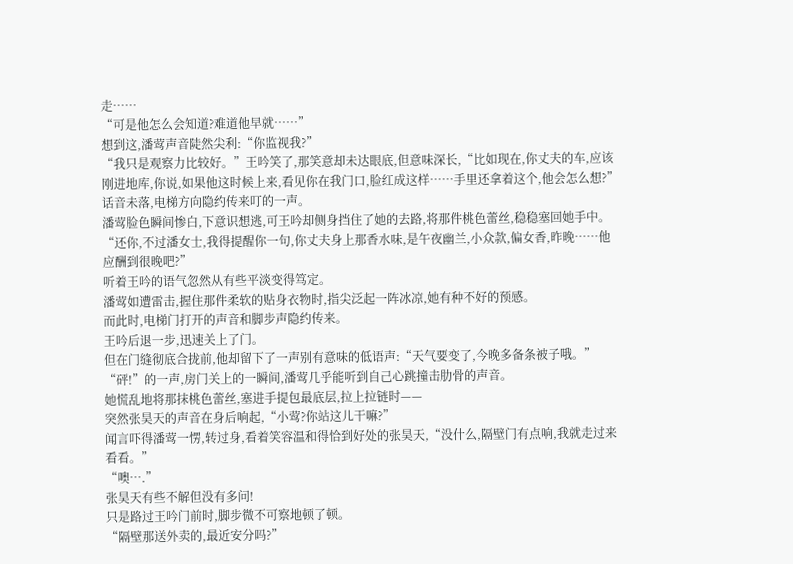走……
“可是他怎么会知道?难道他早就……”
想到这,潘莺声音陡然尖利:“你监视我?”
“我只是观察力比较好。”王吟笑了,那笑意却未达眼底,但意味深长,“比如现在,你丈夫的车,应该刚进地库,你说,如果他这时候上来,看见你在我门口,脸红成这样……手里还拿着这个,他会怎么想?”
话音未落,电梯方向隐约传来叮的一声。
潘莺脸色瞬间惨白,下意识想逃,可王吟却侧身挡住了她的去路,将那件桃色蕾丝,稳稳塞回她手中。
“还你,不过潘女士,我得提醒你一句,你丈夫身上那香水味,是午夜幽兰,小众款,偏女香,昨晚……他应酬到很晚吧?”
听着王吟的语气忽然从有些平淡变得笃定。
潘莺如遭雷击,握住那件柔软的贴身衣物时,指尖泛起一阵冰凉,她有种不好的预感。
而此时,电梯门打开的声音和脚步声隐约传来。
王吟后退一步,迅速关上了门。
但在门缝彻底合拢前,他却留下了一声别有意味的低语声:“天气要变了,今晚多备条被子哦。”
“砰!”的一声,房门关上的一瞬间,潘莺几乎能听到自己心跳撞击肋骨的声音。
她慌乱地将那抹桃色蕾丝,塞进手提包最底层,拉上拉链时——
突然张昊天的声音在身后响起,“小莺?你站这儿干嘛?”
闻言吓得潘莺一愣,转过身,看着笑容温和得恰到好处的张昊天,“没什么,隔壁门有点响,我就走过来看看。”
“噢….”
张昊天有些不解但没有多问!
只是路过王吟门前时,脚步微不可察地顿了顿。
“隔壁那送外卖的,最近安分吗?”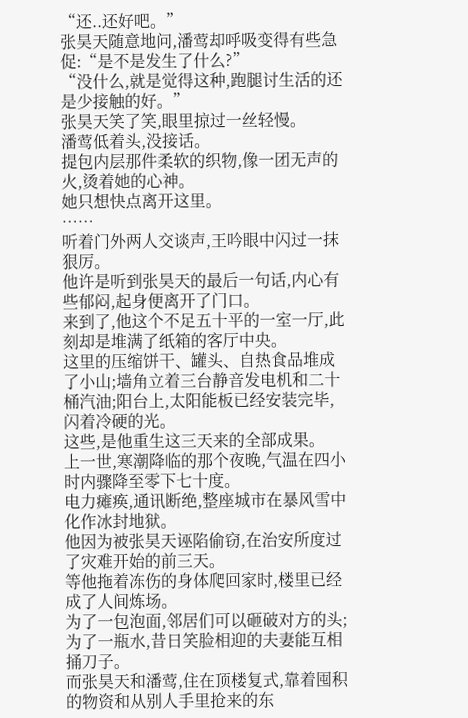“还..还好吧。”
张昊天随意地问,潘莺却呼吸变得有些急促:“是不是发生了什么?”
“没什么,就是觉得这种,跑腿讨生活的还是少接触的好。”
张昊天笑了笑,眼里掠过一丝轻慢。
潘莺低着头,没接话。
提包内层那件柔软的织物,像一团无声的火,烫着她的心神。
她只想快点离开这里。
……
听着门外两人交谈声,王吟眼中闪过一抹狠厉。
他许是听到张昊天的最后一句话,内心有些郁闷,起身便离开了门口。
来到了,他这个不足五十平的一室一厅,此刻却是堆满了纸箱的客厅中央。
这里的压缩饼干、罐头、自热食品堆成了小山;墙角立着三台静音发电机和二十桶汽油;阳台上,太阳能板已经安装完毕,闪着冷硬的光。
这些,是他重生这三天来的全部成果。
上一世,寒潮降临的那个夜晚,气温在四小时内骤降至零下七十度。
电力瘫痪,通讯断绝,整座城市在暴风雪中化作冰封地狱。
他因为被张昊天诬陷偷窃,在治安所度过了灾难开始的前三天。
等他拖着冻伤的身体爬回家时,楼里已经成了人间炼场。
为了一包泡面,邻居们可以砸破对方的头;为了一瓶水,昔日笑脸相迎的夫妻能互相捅刀子。
而张昊天和潘莺,住在顶楼复式,靠着囤积的物资和从别人手里抢来的东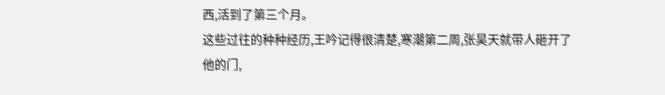西,活到了第三个月。
这些过往的种种经历,王吟记得很清楚,寒潮第二周,张昊天就带人砸开了他的门,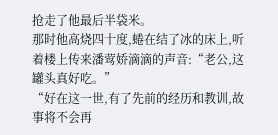抢走了他最后半袋米。
那时他高烧四十度,蜷在结了冰的床上,听着楼上传来潘莺娇滴滴的声音:“老公,这罐头真好吃。”
“好在这一世,有了先前的经历和教训,故事将不会再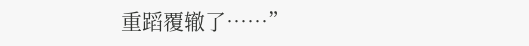重蹈覆辙了……”